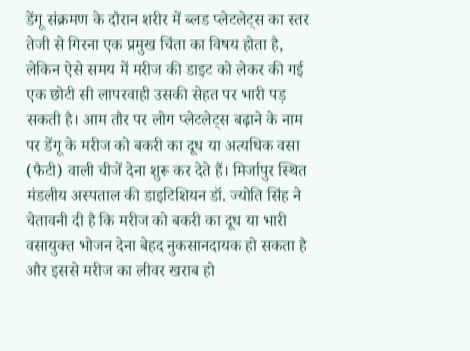डेंगू संक्रमण के दौरान शरीर में ब्लड प्लेटलेट्स का स्तर तेजी से गिरना एक प्रमुख चिंता का विषय होता है, लेकिन ऐसे समय में मरीज की डाइट को लेकर की गई एक छोटी सी लापरवाही उसकी सेहत पर भारी पड़ सकती है। आम तौर पर लोग प्लेटलेट्स बढ़ाने के नाम पर डेंगू के मरीज को बकरी का दूध या अत्यधिक वसा (फैटी) वाली चीजें देना शुरू कर देते हैं। मिर्जापुर स्थित मंडलीय अस्पताल की डाइटिशियन डॉ. ज्योति सिंह ने चेतावनी दी है कि मरीज को बकरी का दूध या भारी वसायुक्त भोजन देना बेहद नुकसानदायक हो सकता है और इससे मरीज का लीवर खराब हो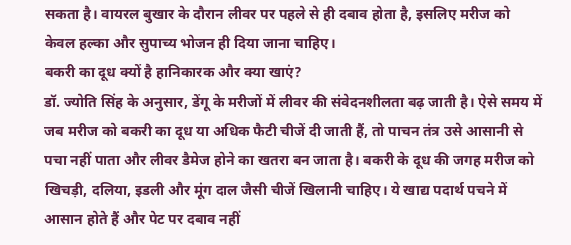सकता है। वायरल बुखार के दौरान लीवर पर पहले से ही दबाव होता है, इसलिए मरीज को केवल हल्का और सुपाच्य भोजन ही दिया जाना चाहिए।
बकरी का दूध क्यों है हानिकारक और क्या खाएं?
डॉ. ज्योति सिंह के अनुसार, डेंगू के मरीजों में लीवर की संवेदनशीलता बढ़ जाती है। ऐसे समय में जब मरीज को बकरी का दूध या अधिक फैटी चीजें दी जाती हैं, तो पाचन तंत्र उसे आसानी से पचा नहीं पाता और लीवर डैमेज होने का खतरा बन जाता है। बकरी के दूध की जगह मरीज को खिचड़ी, दलिया, इडली और मूंग दाल जैसी चीजें खिलानी चाहिए। ये खाद्य पदार्थ पचने में आसान होते हैं और पेट पर दबाव नहीं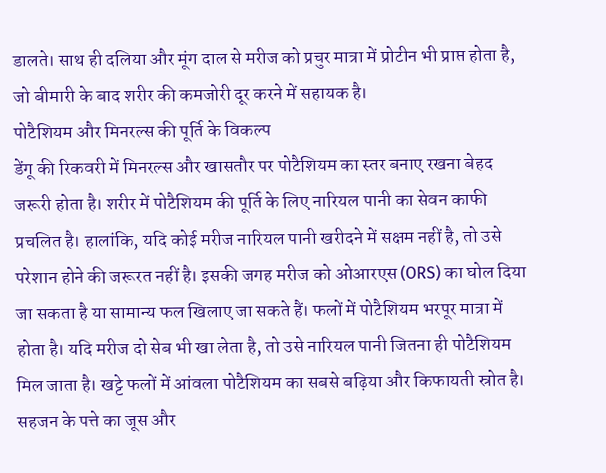डालते। साथ ही दलिया और मूंग दाल से मरीज को प्रचुर मात्रा में प्रोटीन भी प्राप्त होता है, जो बीमारी के बाद शरीर की कमजोरी दूर करने में सहायक है।
पोटैशियम और मिनरल्स की पूर्ति के विकल्प
डेंगू की रिकवरी में मिनरल्स और खासतौर पर पोटैशियम का स्तर बनाए रखना बेहद जरूरी होता है। शरीर में पोटैशियम की पूर्ति के लिए नारियल पानी का सेवन काफी प्रचलित है। हालांकि, यदि कोई मरीज नारियल पानी खरीदने में सक्षम नहीं है, तो उसे परेशान होने की जरूरत नहीं है। इसकी जगह मरीज को ओआरएस (ORS) का घोल दिया जा सकता है या सामान्य फल खिलाए जा सकते हैं। फलों में पोटैशियम भरपूर मात्रा में होता है। यदि मरीज दो सेब भी खा लेता है, तो उसे नारियल पानी जितना ही पोटैशियम मिल जाता है। खट्टे फलों में आंवला पोटैशियम का सबसे बढ़िया और किफायती स्रोत है।
सहजन के पत्ते का जूस और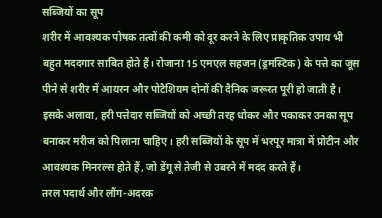सब्जियों का सूप
शरीर में आवश्यक पोषक तत्वों की कमी को दूर करने के लिए प्राकृतिक उपाय भी बहुत मददगार साबित होते हैं। रोजाना 15 एमएल सहजन (ड्रमस्टिक) के पत्ते का जूस पीने से शरीर में आयरन और पोटैशियम दोनों की दैनिक जरूरत पूरी हो जाती है। इसके अलावा, हरी पत्तेदार सब्जियों को अच्छी तरह धोकर और पकाकर उनका सूप बनाकर मरीज को पिलाना चाहिए। हरी सब्जियों के सूप में भरपूर मात्रा में प्रोटीन और आवश्यक मिनरल्स होते हैं, जो डेंगू से तेजी से उबरने में मदद करते हैं।
तरल पदार्थ और लौंग-अदरक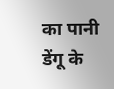का पानी
डेंगू के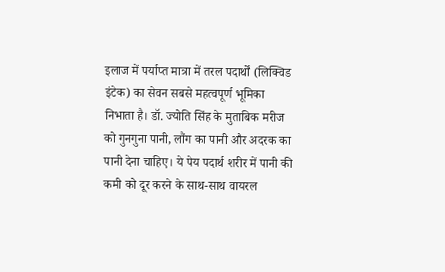इलाज में पर्याप्त मात्रा में तरल पदार्थों (लिक्विड इंटेक) का सेवन सबसे महत्वपूर्ण भूमिका निभाता है। डॉ. ज्योति सिंह के मुताबिक मरीज को गुनगुना पानी, लौंग का पानी और अदरक का पानी देना चाहिए। ये पेय पदार्थ शरीर में पानी की कमी को दूर करने के साथ-साथ वायरल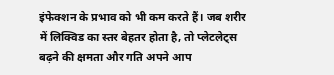इंफेक्शन के प्रभाव को भी कम करते हैं। जब शरीर में लिक्विड का स्तर बेहतर होता है, तो प्लेटलेट्स बढ़ने की क्षमता और गति अपने आप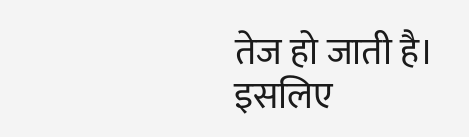तेज हो जाती है। इसलिए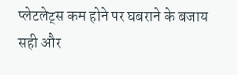प्लेटलेट्स कम होने पर घबराने के बजाय सही और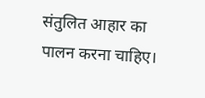संतुलित आहार का पालन करना चाहिए।